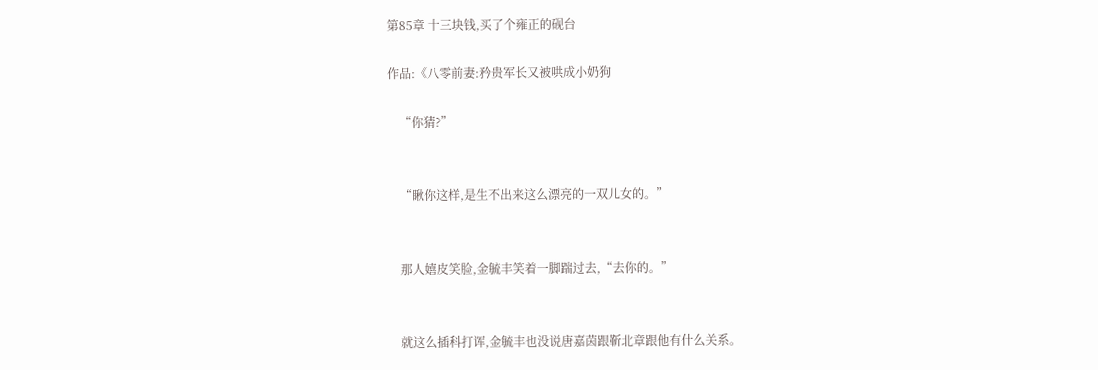第85章 十三块钱,买了个雍正的砚台

作品:《八零前妻:矜贵军长又被哄成小奶狗

    “你猜?”


    “瞅你这样,是生不出来这么漂亮的一双儿女的。”


    那人嬉皮笑脸,金毓丰笑着一脚踹过去,“去你的。”


    就这么插科打诨,金毓丰也没说唐嘉茵跟靳北章跟他有什么关系。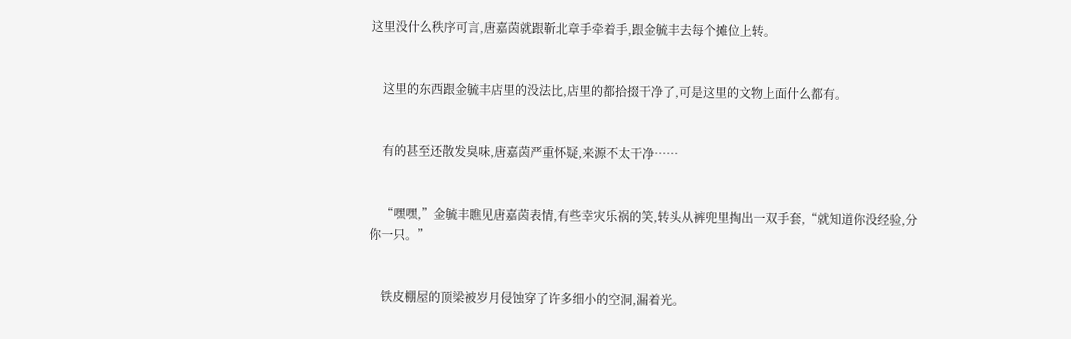这里没什么秩序可言,唐嘉茵就跟靳北章手牵着手,跟金毓丰去每个摊位上转。


    这里的东西跟金毓丰店里的没法比,店里的都拾掇干净了,可是这里的文物上面什么都有。


    有的甚至还散发臭味,唐嘉茵严重怀疑,来源不太干净……


    “嘿嘿,”金毓丰瞧见唐嘉茵表情,有些幸灾乐祸的笑,转头从裤兜里掏出一双手套,“就知道你没经验,分你一只。”


    铁皮棚屋的顶梁被岁月侵蚀穿了许多细小的空洞,漏着光。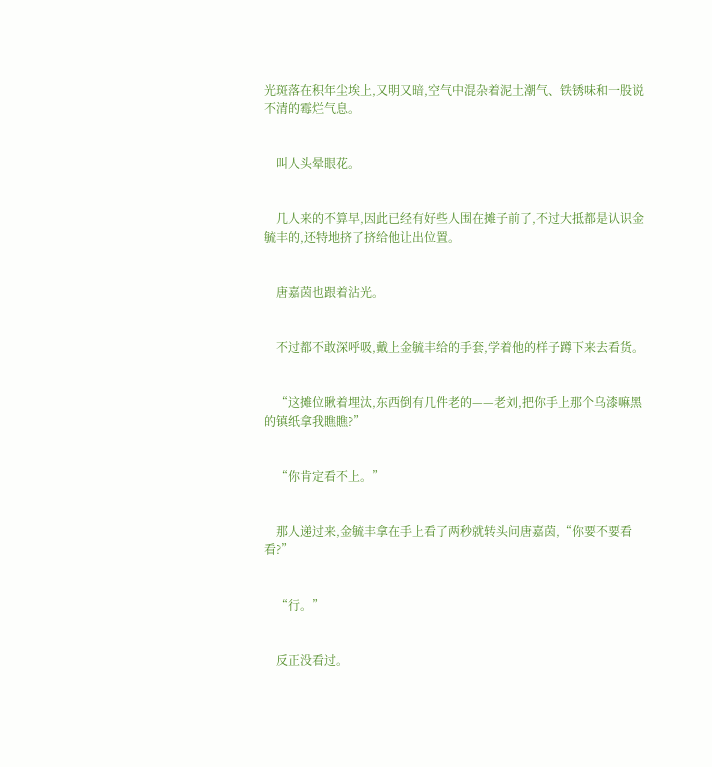光斑落在积年尘埃上,又明又暗,空气中混杂着泥土潮气、铁锈味和一股说不清的霉烂气息。


    叫人头晕眼花。


    几人来的不算早,因此已经有好些人围在摊子前了,不过大抵都是认识金毓丰的,还特地挤了挤给他让出位置。


    唐嘉茵也跟着沾光。


    不过都不敢深呼吸,戴上金毓丰给的手套,学着他的样子蹲下来去看货。


    “这摊位瞅着埋汰,东西倒有几件老的——老刘,把你手上那个乌漆嘛黑的镇纸拿我瞧瞧?”


    “你肯定看不上。”


    那人递过来,金毓丰拿在手上看了两秒就转头问唐嘉茵,“你要不要看看?”


    “行。”


    反正没看过。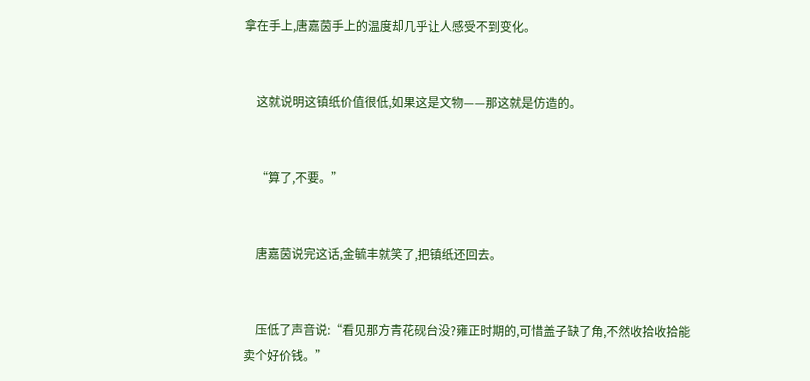拿在手上,唐嘉茵手上的温度却几乎让人感受不到变化。


    这就说明这镇纸价值很低,如果这是文物——那这就是仿造的。


    “算了,不要。”


    唐嘉茵说完这话,金毓丰就笑了,把镇纸还回去。


    压低了声音说:“看见那方青花砚台没?雍正时期的,可惜盖子缺了角,不然收拾收拾能卖个好价钱。”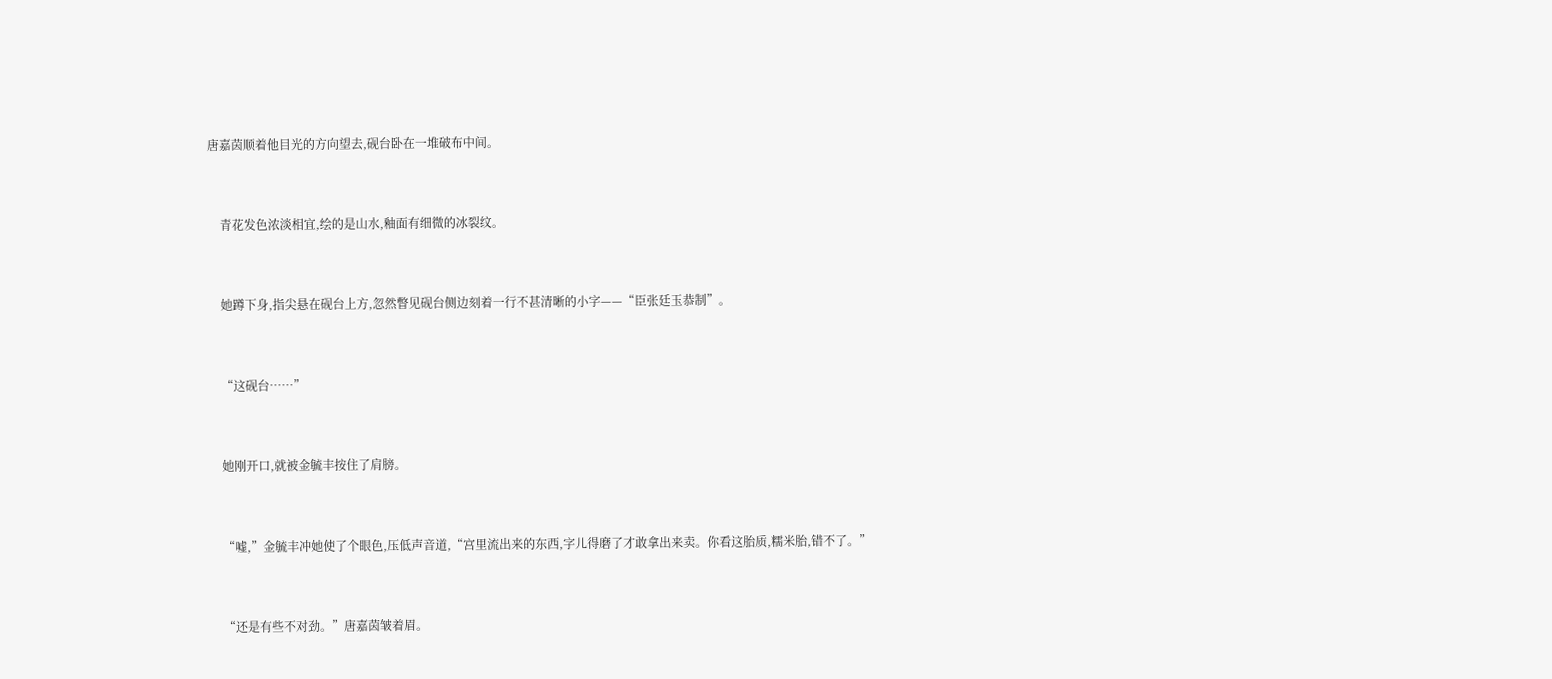唐嘉茵顺着他目光的方向望去,砚台卧在一堆破布中间。


    青花发色浓淡相宜,绘的是山水,釉面有细微的冰裂纹。


    她蹲下身,指尖悬在砚台上方,忽然瞥见砚台侧边刻着一行不甚清晰的小字——“臣张廷玉恭制”。


    “这砚台……”


    她刚开口,就被金毓丰按住了肩膀。


    “嘘,”金毓丰冲她使了个眼色,压低声音道,“宫里流出来的东西,字儿得磨了才敢拿出来卖。你看这胎质,糯米胎,错不了。”


    “还是有些不对劲。”唐嘉茵皱着眉。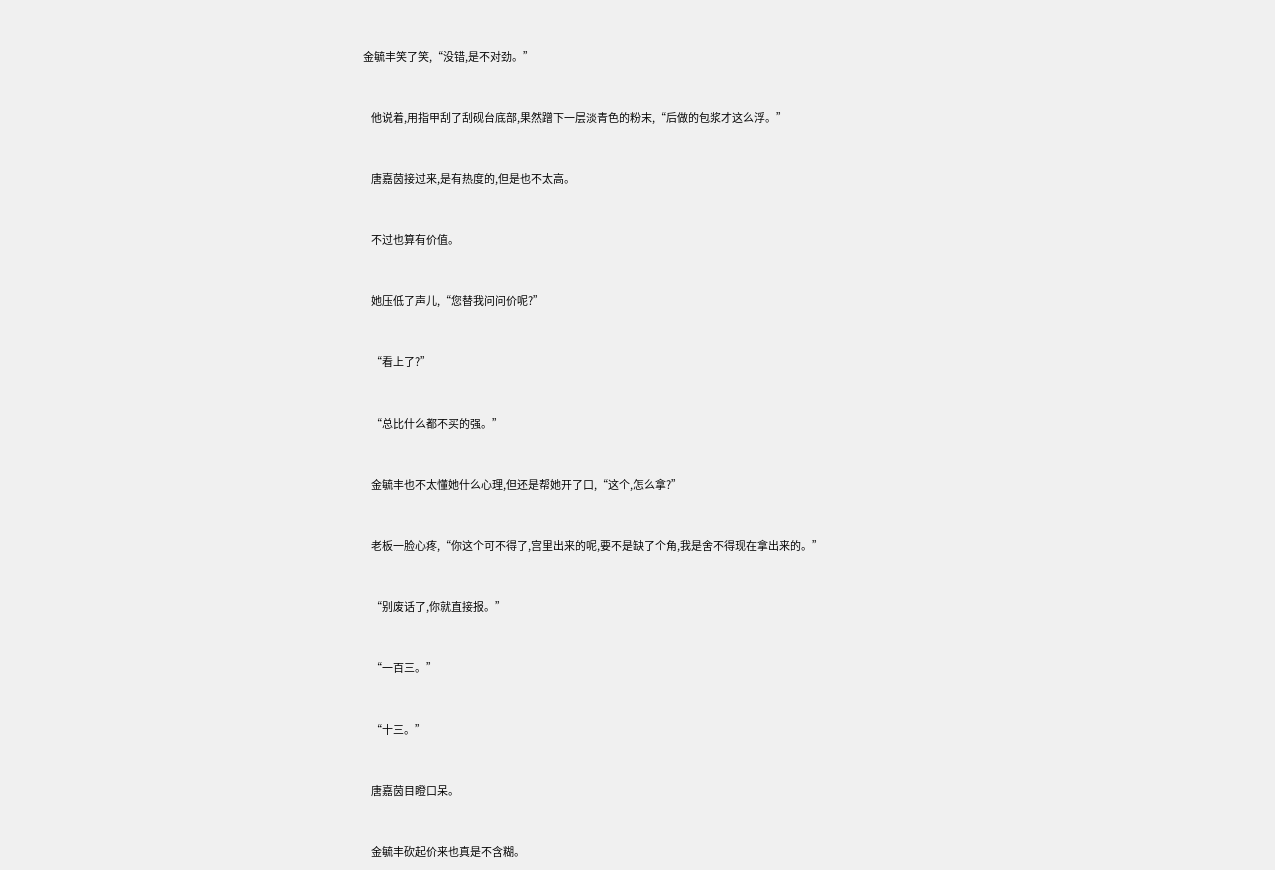金毓丰笑了笑,“没错,是不对劲。”


    他说着,用指甲刮了刮砚台底部,果然蹭下一层淡青色的粉末,“后做的包浆才这么浮。”


    唐嘉茵接过来,是有热度的,但是也不太高。


    不过也算有价值。


    她压低了声儿,“您替我问问价呢?”


    “看上了?”


    “总比什么都不买的强。”


    金毓丰也不太懂她什么心理,但还是帮她开了口,“这个,怎么拿?”


    老板一脸心疼,“你这个可不得了,宫里出来的呢,要不是缺了个角,我是舍不得现在拿出来的。”


    “别废话了,你就直接报。”


    “一百三。”


    “十三。”


    唐嘉茵目瞪口呆。


    金毓丰砍起价来也真是不含糊。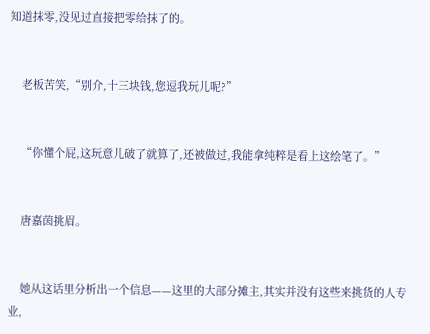知道抹零,没见过直接把零给抹了的。


    老板苦笑,“别介,十三块钱,您逗我玩儿呢?”


    “你懂个屁,这玩意儿破了就算了,还被做过,我能拿纯粹是看上这绘笔了。”


    唐嘉茵挑眉。


    她从这话里分析出一个信息——这里的大部分摊主,其实并没有这些来挑货的人专业,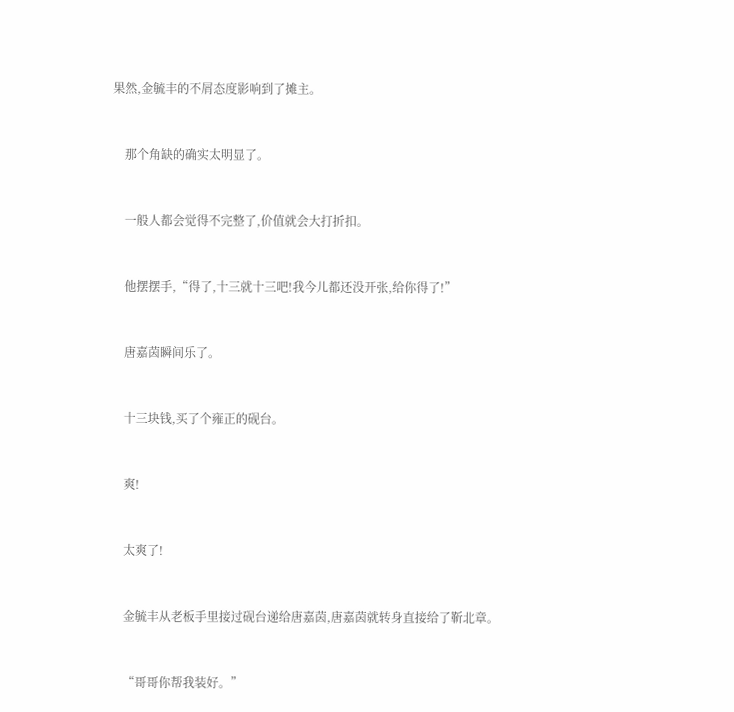果然,金毓丰的不屑态度影响到了摊主。


    那个角缺的确实太明显了。


    一般人都会觉得不完整了,价值就会大打折扣。


    他摆摆手,“得了,十三就十三吧!我今儿都还没开张,给你得了!”


    唐嘉茵瞬间乐了。


    十三块钱,买了个雍正的砚台。


    爽!


    太爽了!


    金毓丰从老板手里接过砚台递给唐嘉茵,唐嘉茵就转身直接给了靳北章。


    “哥哥你帮我装好。”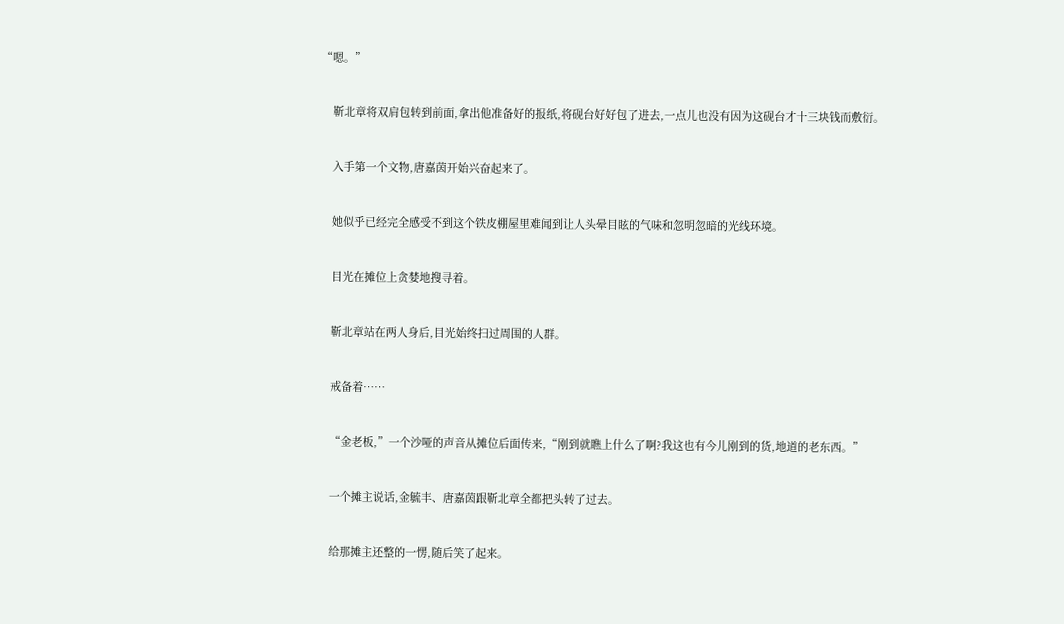“嗯。”


    靳北章将双肩包转到前面,拿出他准备好的报纸,将砚台好好包了进去,一点儿也没有因为这砚台才十三块钱而敷衍。


    入手第一个文物,唐嘉茵开始兴奋起来了。


    她似乎已经完全感受不到这个铁皮棚屋里难闻到让人头晕目眩的气味和忽明忽暗的光线环境。


    目光在摊位上贪婪地搜寻着。


    靳北章站在两人身后,目光始终扫过周围的人群。


    戒备着……


    “金老板,”一个沙哑的声音从摊位后面传来,“刚到就瞧上什么了啊?我这也有今儿刚到的货,地道的老东西。”


    一个摊主说话,金毓丰、唐嘉茵跟靳北章全都把头转了过去。


    给那摊主还整的一愣,随后笑了起来。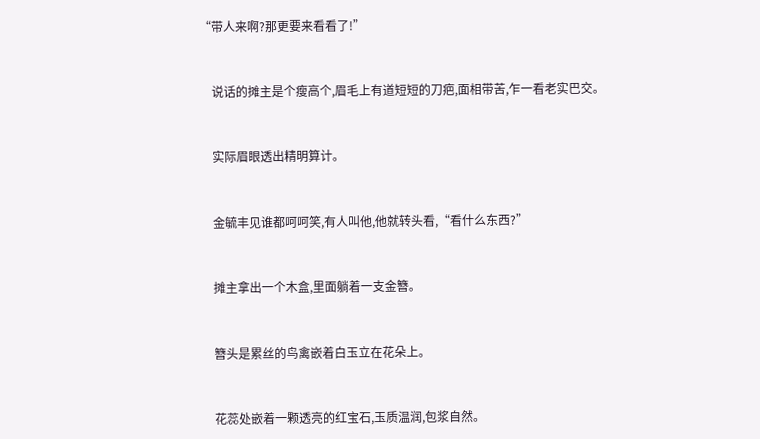“带人来啊?那更要来看看了!”


    说话的摊主是个瘦高个,眉毛上有道短短的刀疤,面相带苦,乍一看老实巴交。


    实际眉眼透出精明算计。


    金毓丰见谁都呵呵笑,有人叫他,他就转头看,“看什么东西?”


    摊主拿出一个木盒,里面躺着一支金簪。


    簪头是累丝的鸟禽嵌着白玉立在花朵上。


    花蕊处嵌着一颗透亮的红宝石,玉质温润,包浆自然。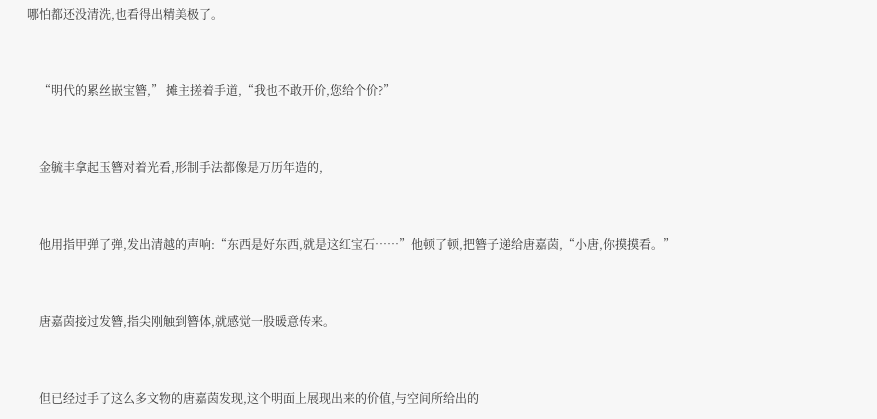哪怕都还没清洗,也看得出精美极了。


    “明代的累丝嵌宝簪,” 摊主搓着手道,“我也不敢开价,您给个价?”


    金毓丰拿起玉簪对着光看,形制手法都像是万历年造的,


    他用指甲弹了弹,发出清越的声响:“东西是好东西,就是这红宝石……”他顿了顿,把簪子递给唐嘉茵,“小唐,你摸摸看。”


    唐嘉茵接过发簪,指尖刚触到簪体,就感觉一股暖意传来。


    但已经过手了这么多文物的唐嘉茵发现,这个明面上展现出来的价值,与空间所给出的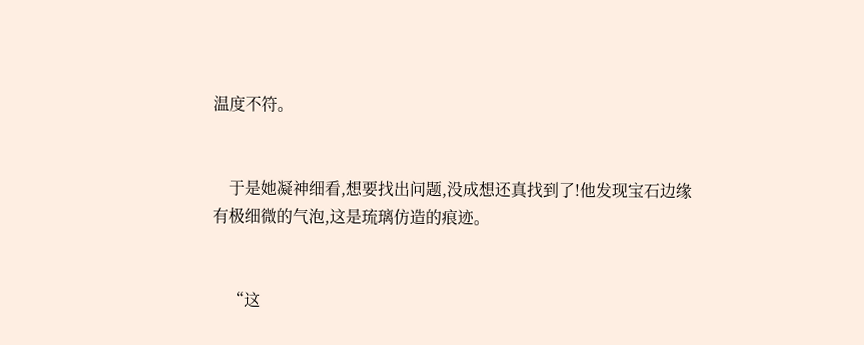温度不符。


    于是她凝神细看,想要找出问题,没成想还真找到了!他发现宝石边缘有极细微的气泡,这是琉璃仿造的痕迹。


    “这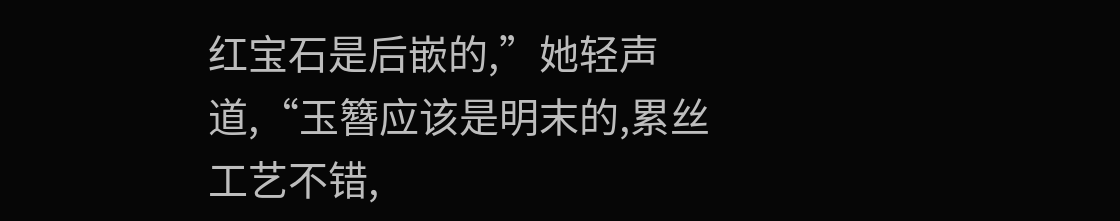红宝石是后嵌的,”她轻声道,“玉簪应该是明末的,累丝工艺不错,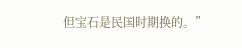但宝石是民国时期换的。”